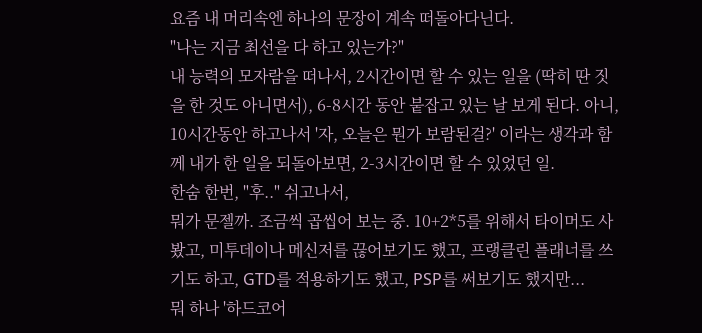요즘 내 머리속엔 하나의 문장이 계속 떠돌아다닌다.
"나는 지금 최선을 다 하고 있는가?"
내 능력의 모자람을 떠나서, 2시간이면 할 수 있는 일을 (딱히 딴 짓을 한 것도 아니면서), 6-8시간 동안 붙잡고 있는 날 보게 된다. 아니, 10시간동안 하고나서 '자, 오늘은 뭔가 보람된걸?' 이라는 생각과 함께 내가 한 일을 되돌아보면, 2-3시간이면 할 수 있었던 일.
한숨 한번, "후.." 쉬고나서,
뭐가 문젤까. 조금씩 곱씹어 보는 중. 10+2*5를 위해서 타이머도 사봤고, 미투데이나 메신저를 끊어보기도 했고, 프랭클린 플래너를 쓰기도 하고, GTD를 적용하기도 했고, PSP를 써보기도 했지만...
뭐 하나 '하드코어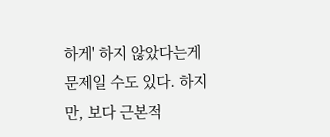하게' 하지 않았다는게 문제일 수도 있다. 하지만, 보다 근본적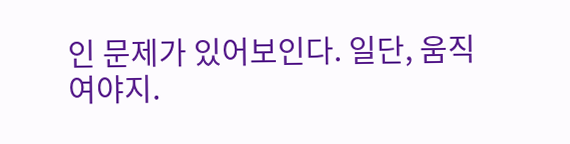인 문제가 있어보인다. 일단, 움직여야지.